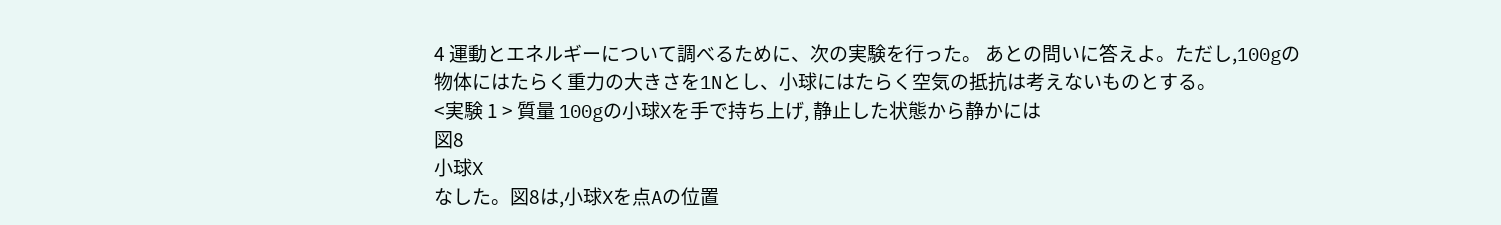4 運動とエネルギーについて調べるために、次の実験を行った。 あとの問いに答えよ。ただし,100gの
物体にはたらく重力の大きさを1Nとし、小球にはたらく空気の抵抗は考えないものとする。
<実験 1 > 質量 100gの小球Xを手で持ち上げ, 静止した状態から静かには
図8
小球X
なした。図8は,小球Xを点Aの位置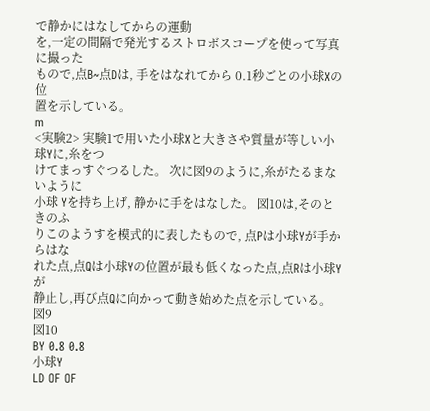で静かにはなしてからの運動
を,一定の間隔で発光するストロボスコープを使って写真に撮った
もので,点B~点Dは, 手をはなれてから 0.1秒ごとの小球Xの位
置を示している。
m
<実験2> 実験1で用いた小球Xと大きさや質量が等しい小球Yに,糸をつ
けてまっすぐつるした。 次に図9のように,糸がたるまないように
小球 Yを持ち上げ, 静かに手をはなした。 図10は,そのときのふ
りこのようすを模式的に表したもので, 点Pは小球Yが手からはな
れた点,点Qは小球Yの位置が最も低くなった点,点Rは小球Yが
静止し,再び点Qに向かって動き始めた点を示している。
図9
図10
BY 0.8 0.8
小球Y
LD OF OF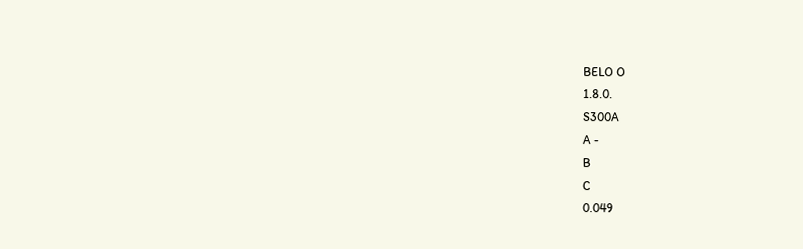BELO O
1.8.0.
S300A
A -
B
C
0.049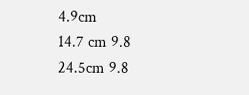4.9cm
14.7 cm 9.8
24.5cm 9.8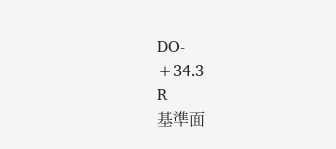DO-
+34.3
R
基準面